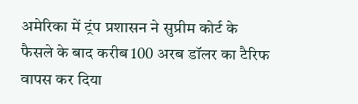अमेरिका में ट्रंप प्रशासन ने सुप्रीम कोर्ट के फैसले के बाद करीब 100 अरब डॉलर का टैरिफ वापस कर दिया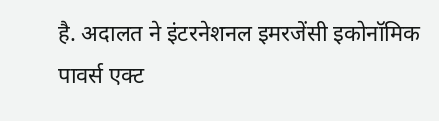है. अदालत ने इंटरनेशनल इमरजेंसी इकोनॉमिक पावर्स एक्ट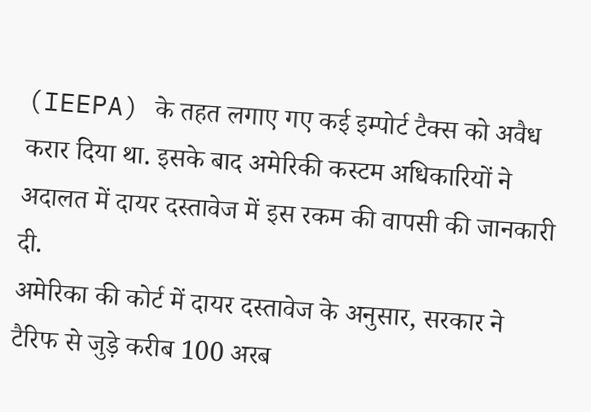(IEEPA) के तहत लगाए गए कई इम्पोर्ट टैक्स को अवैध करार दिया था. इसके बाद अमेरिकी कस्टम अधिकारियों ने अदालत में दायर दस्तावेज में इस रकम की वापसी की जानकारी दी.
अमेरिका की कोर्ट में दायर दस्तावेज के अनुसार, सरकार ने टैरिफ से जुड़े करीब 100 अरब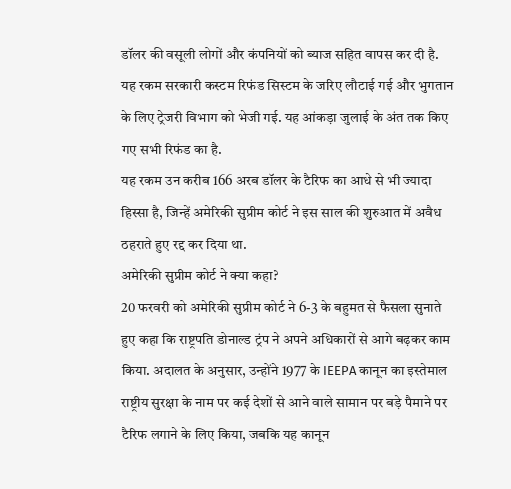डॉलर की वसूली लोगों और कंपनियों को ब्याज सहित वापस कर दी है. यह रकम सरकारी कस्टम रिफंड सिस्टम के जरिए लौटाई गई और भुगतान के लिए ट्रेजरी विभाग को भेजी गई. यह आंकड़ा जुलाई के अंत तक किए गए सभी रिफंड का है.
यह रकम उन करीब 166 अरब डॉलर के टैरिफ का आधे से भी ज्यादा हिस्सा है, जिन्हें अमेरिकी सुप्रीम कोर्ट ने इस साल की शुरुआत में अवैध ठहराते हुए रद्द कर दिया था.
अमेरिकी सुप्रीम कोर्ट ने क्या कहा?
20 फरवरी को अमेरिकी सुप्रीम कोर्ट ने 6-3 के बहुमत से फैसला सुनाते हुए कहा कि राष्ट्रपति डोनाल्ड ट्रंप ने अपने अधिकारों से आगे बढ़कर काम किया. अदालत के अनुसार, उन्होंने 1977 के IEEPA कानून का इस्तेमाल राष्ट्रीय सुरक्षा के नाम पर कई देशों से आने वाले सामान पर बड़े पैमाने पर टैरिफ लगाने के लिए किया, जबकि यह कानून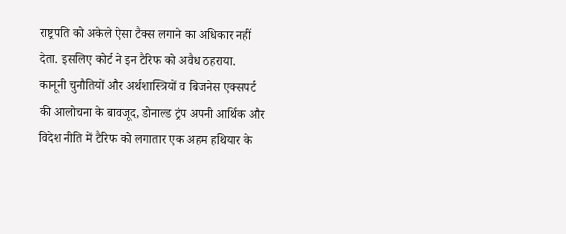राष्ट्रपति को अकेले ऐसा टैक्स लगाने का अधिकार नहीं देता. इसलिए कोर्ट ने इन टैरिफ को अवैध ठहराया.
कानूनी चुनौतियों और अर्थशास्त्रियों व बिजनेस एक्सपर्ट की आलोचना के बावजूद, डोनाल्ड ट्रंप अपनी आर्थिक और विदेश नीति में टैरिफ को लगातार एक अहम हथियार के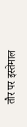तौर पर इस्तेमाल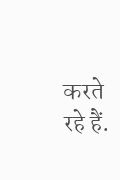करते रहे हैं.